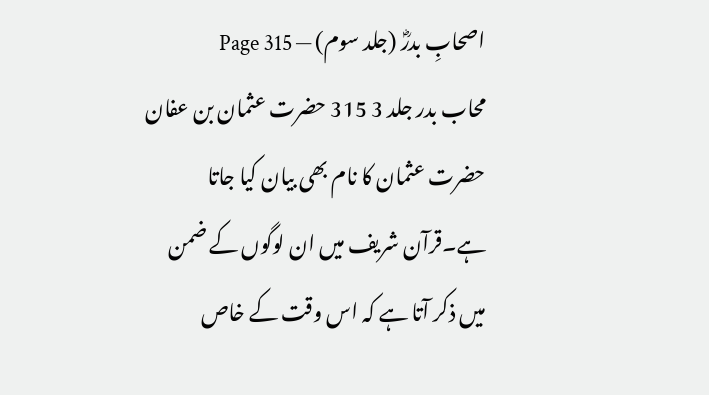اصحابِ بدرؓ (جلد سوم) — Page 315
محاب بدر جلد 3 315 حضرت عثمان بن عفان حضرت عثمان کا نام بھی بیان کیا جاتا ہے۔قرآن شریف میں ان لوگوں کے ضمن میں ذکر آتا ہے کہ اس وقت کے خاص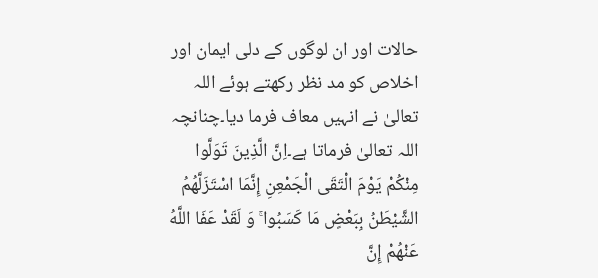حالات اور ان لوگوں کے دلی ایمان اور اخلاص کو مد نظر رکھتے ہوئے اللہ تعالیٰ نے انہیں معاف فرما دیا۔چنانچہ اللہ تعالیٰ فرماتا ہے۔اِنَّ الَّذِينَ تَوَلَّوا مِنْكُمْ يَوْمَ الْتَقَى الْجَمْعِنِ إِنَّمَا اسْتَزَلَّهُمُ الشَّيْطَنُ بِبَعْضٍ مَا كَسَبُوا ۚ وَ لَقَدْ عَفَا اللَّهُ عَنْهُمْ إِنَّ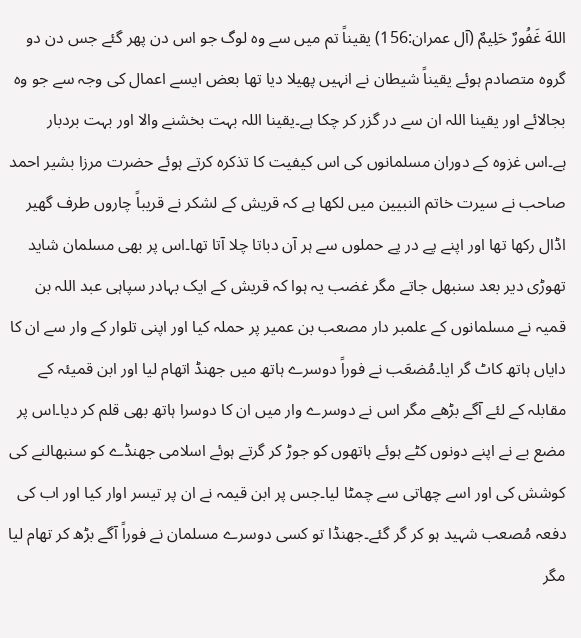اللهَ غَفُورٌ حَلِيمٌ (آل عمران:156) یقیناً تم میں سے وہ لوگ جو اس دن پھر گئے جس دن دو گروہ متصادم ہوئے یقیناً شیطان نے انہیں پھیلا دیا تھا بعض ایسے اعمال کی وجہ سے جو وہ بجالائے اور یقینا اللہ ان سے در گزر کر چکا ہے۔یقینا اللہ بہت بخشنے والا اور بہت بردبار ہے۔اس غزوہ کے دوران مسلمانوں کی اس کیفیت کا تذکرہ کرتے ہوئے حضرت مرزا بشیر احمد صاحب نے سیرت خاتم النبیین میں لکھا ہے کہ قریش کے لشکر نے قریباً چاروں طرف گھیر اڈال رکھا تھا اور اپنے پے در پے حملوں سے ہر آن دباتا چلا آتا تھا۔اس پر بھی مسلمان شاید تھوڑی دیر بعد سنبھل جاتے مگر غضب یہ ہوا کہ قریش کے ایک بہادر سپاہی عبد اللہ بن قمیہ نے مسلمانوں کے علمبر دار مصعب بن عمیر پر حملہ کیا اور اپنی تلوار کے وار سے ان کا دایاں ہاتھ کاٹ گر ایا۔مُضعَب نے فوراً دوسرے ہاتھ میں جھنڈ اتھام لیا اور ابن قمیئہ کے مقابلہ کے لئے آگے بڑھے مگر اس نے دوسرے وار میں ان کا دوسرا ہاتھ بھی قلم کر دیا۔اس پر مضع بے نے اپنے دونوں کٹے ہوئے ہاتھوں کو جوڑ کر گرتے ہوئے اسلامی جھنڈے کو سنبھالنے کی کوشش کی اور اسے چھاتی سے چمٹا لیا۔جس پر ابن قیمہ نے ان پر تیسر اوار کیا اور اب کی دفعہ مُصعب شہید ہو کر گر گئے۔جھنڈا تو کسی دوسرے مسلمان نے فوراً آگے بڑھ کر تھام لیا مگر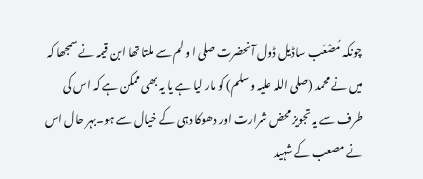چونکہ مُصْعَب ساڈیل ڈول آنحضرت صلی ا ولم سے ملتا تھا ابن قیمہ نے سمجھا کہ میں نے محمد (صلی اللہ علیہ وسلم) کو مار لیا ہے یا یہ بھی ممکن ہے کہ اس کی طرف سے یہ تجویز محض شرارت اور دھوکا دہی کے خیال سے ہو۔بہر حال اس نے مصعب کے شہید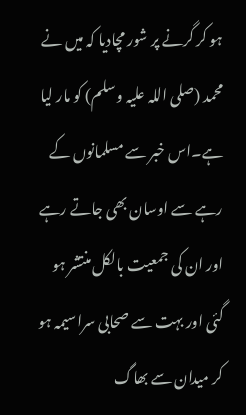ہو کر گرنے پر شور مچادیا کہ میں نے محمد (صلی اللہ علیہ وسلم) کو مار لیا ہے۔اس خبر سے مسلمانوں کے رہے سے اوسان بھی جاتے رہے اور ان کی جمعیت بالکل منتشر ہو گئی اور بہت سے صحابی سراسیمہ ہو کر میدان سے بھاگ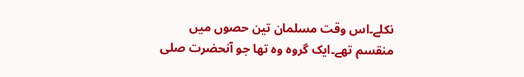نکلے۔اس وقت مسلمان تین حصوں میں منقسم تھے۔ایک گروہ وہ تھا جو آنحضرت صلی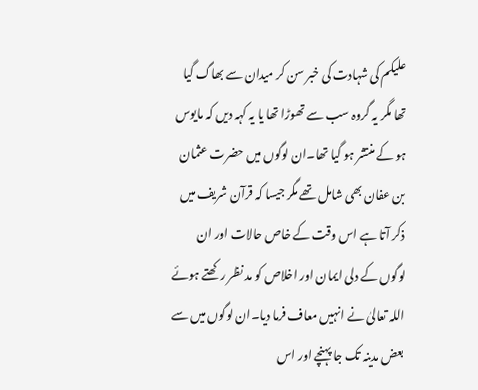علیکم کی شہادت کی خبر سن کر میدان سے بھاگ گیا تھا مگر یہ گروہ سب سے تھوڑا تھا یا یہ کہہ دیں کہ مایوس ہو کے منتشر ہو گیا تھا۔ان لوگوں میں حضرت عثمان بن عفان بھی شامل تھے مگر جیسا کہ قرآن شریف میں ذکر آتا ہے اس وقت کے خاص حالات اور ان لوگوں کے دلی ایمان اور اخلاص کو مد نظر رکھتے ہوئے اللہ تعالیٰ نے انہیں معاف فرما دیا۔ان لوگوں میں سے بعض مدینہ تک جا پہنچے اور اس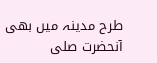طرح مدینہ میں بھی آنحضرت صلی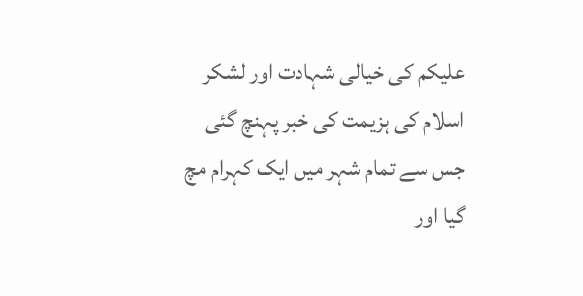علیکم کی خیالی شہادت اور لشکر اسلام کی ہزیمت کی خبر پہنچ گئی جس سے تمام شہر میں ایک کہرام مچ گیا اور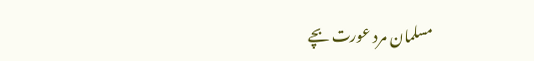مسلمان مرد عورت بچے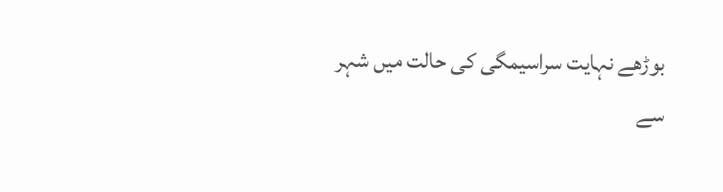بوڑھے نہایت سراسیمگی کی حالت میں شہر سے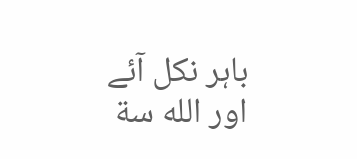باہر نکل آئے اور الله سة